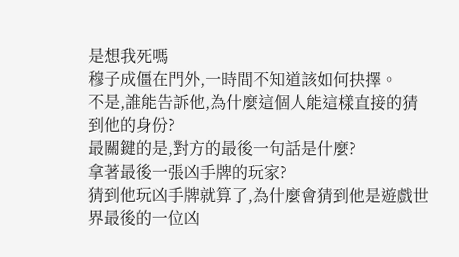是想我死嗎
穆子成僵在門外,一時間不知道該如何抉擇。
不是,誰能告訴他,為什麼這個人能這樣直接的猜到他的身份?
最關鍵的是,對方的最後一句話是什麼?
拿著最後一張凶手牌的玩家?
猜到他玩凶手牌就算了,為什麼會猜到他是遊戲世界最後的一位凶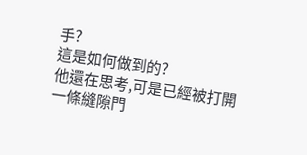手?
這是如何做到的?
他還在思考,可是已經被打開一條縫隙門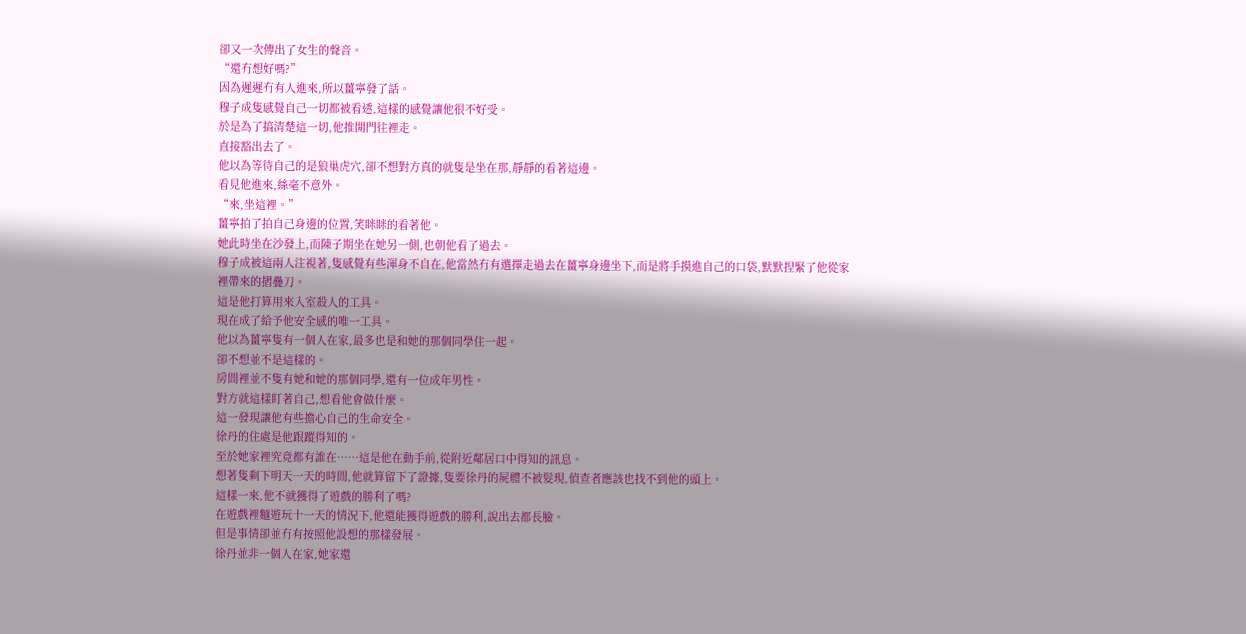卻又一次傳出了女生的聲音。
“還冇想好嗎?”
因為遲遲冇有人進來,所以薑寧發了話。
穆子成隻感覺自己一切都被看透,這樣的感覺讓他很不好受。
於是為了搞清楚這一切,他推開門往裡走。
直接豁出去了。
他以為等待自己的是狼巢虎穴,卻不想對方真的就隻是坐在那,靜靜的看著這邊。
看見他進來,絲毫不意外。
“來,坐這裡。”
薑寧拍了拍自己身邊的位置,笑眯眯的看著他。
她此時坐在沙發上,而陳子期坐在她另一側,也朝他看了過去。
穆子成被這兩人注視著,隻感覺有些渾身不自在,他當然冇有選擇走過去在薑寧身邊坐下,而是將手摸進自己的口袋,默默捏緊了他從家裡帶來的摺疊刀。
這是他打算用來入室殺人的工具。
現在成了給予他安全感的唯一工具。
他以為薑寧隻有一個人在家,最多也是和她的那個同學住一起。
卻不想並不是這樣的。
房間裡並不隻有她和她的那個同學,還有一位成年男性。
對方就這樣盯著自己,想看他會做什麼。
這一發現讓他有些擔心自己的生命安全。
徐丹的住處是他跟蹤得知的。
至於她家裡究竟都有誰在……這是他在動手前,從附近鄰居口中得知的訊息。
想著隻剩下明天一天的時間,他就算留下了證據,隻要徐丹的屍體不被髮現,偵查者應該也找不到他的頭上。
這樣一來,他不就獲得了遊戲的勝利了嗎?
在遊戲裡麵遊玩十一天的情況下,他還能獲得遊戲的勝利,說出去都長臉。
但是事情卻並冇有按照他設想的那樣發展。
徐丹並非一個人在家,她家還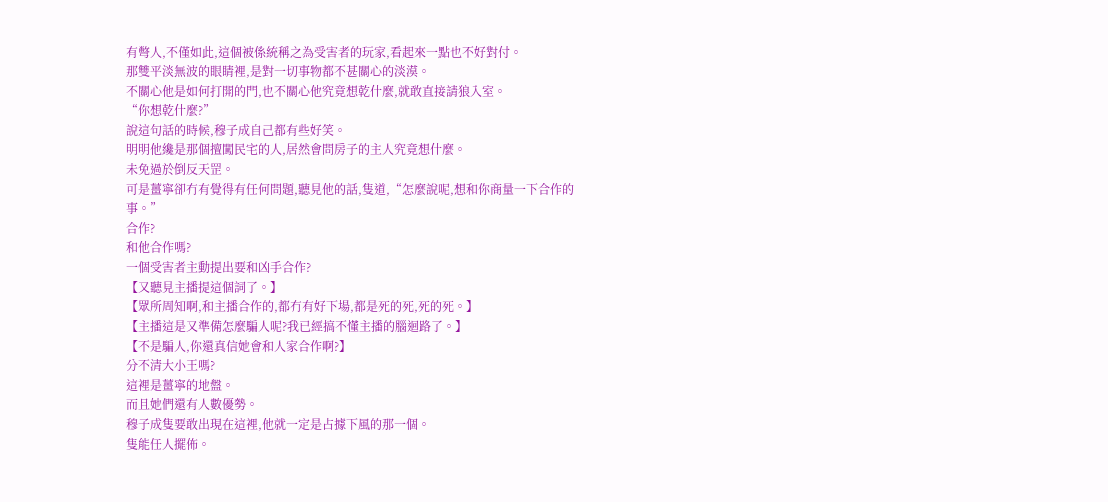有彆人,不僅如此,這個被係統稱之為受害者的玩家,看起來一點也不好對付。
那雙平淡無波的眼睛裡,是對一切事物都不甚關心的淡漠。
不關心他是如何打開的門,也不關心他究竟想乾什麼,就敢直接請狼入室。
“你想乾什麼?”
說這句話的時候,穆子成自己都有些好笑。
明明他纔是那個擅闖民宅的人,居然會問房子的主人究竟想什麼。
未免過於倒反天罡。
可是薑寧卻冇有覺得有任何問題,聽見他的話,隻道,“怎麼說呢,想和你商量一下合作的事。”
合作?
和他合作嗎?
一個受害者主動提出要和凶手合作?
【又聽見主播提這個詞了。】
【眾所周知啊,和主播合作的,都冇有好下場,都是死的死,死的死。】
【主播這是又準備怎麼騙人呢?我已經搞不懂主播的腦迴路了。】
【不是騙人,你還真信她會和人家合作啊?】
分不清大小王嗎?
這裡是薑寧的地盤。
而且她們還有人數優勢。
穆子成隻要敢出現在這裡,他就一定是占據下風的那一個。
隻能任人擺佈。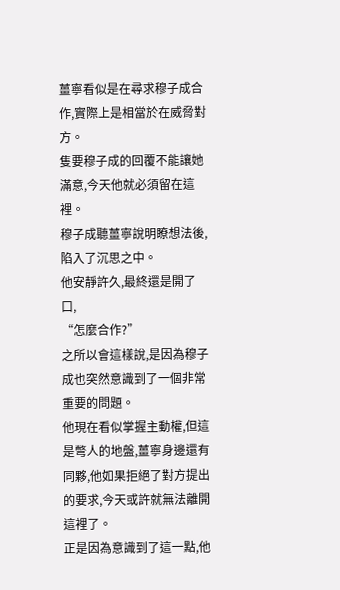薑寧看似是在尋求穆子成合作,實際上是相當於在威脅對方。
隻要穆子成的回覆不能讓她滿意,今天他就必須留在這裡。
穆子成聽薑寧說明瞭想法後,陷入了沉思之中。
他安靜許久,最終還是開了口,
“怎麼合作?”
之所以會這樣說,是因為穆子成也突然意識到了一個非常重要的問題。
他現在看似掌握主動權,但這是彆人的地盤,薑寧身邊還有同夥,他如果拒絕了對方提出的要求,今天或許就無法離開這裡了。
正是因為意識到了這一點,他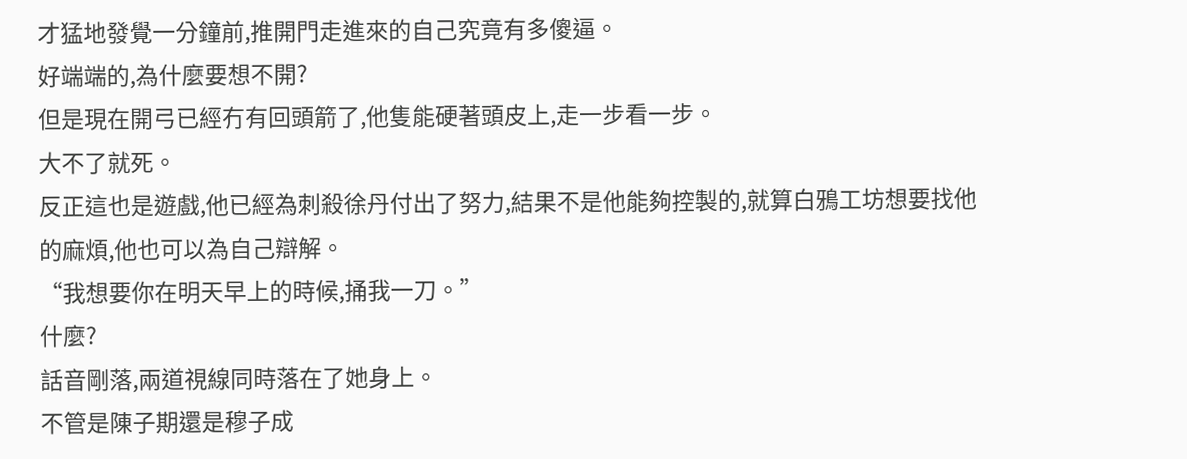才猛地發覺一分鐘前,推開門走進來的自己究竟有多傻逼。
好端端的,為什麼要想不開?
但是現在開弓已經冇有回頭箭了,他隻能硬著頭皮上,走一步看一步。
大不了就死。
反正這也是遊戲,他已經為刺殺徐丹付出了努力,結果不是他能夠控製的,就算白鴉工坊想要找他的麻煩,他也可以為自己辯解。
“我想要你在明天早上的時候,捅我一刀。”
什麼?
話音剛落,兩道視線同時落在了她身上。
不管是陳子期還是穆子成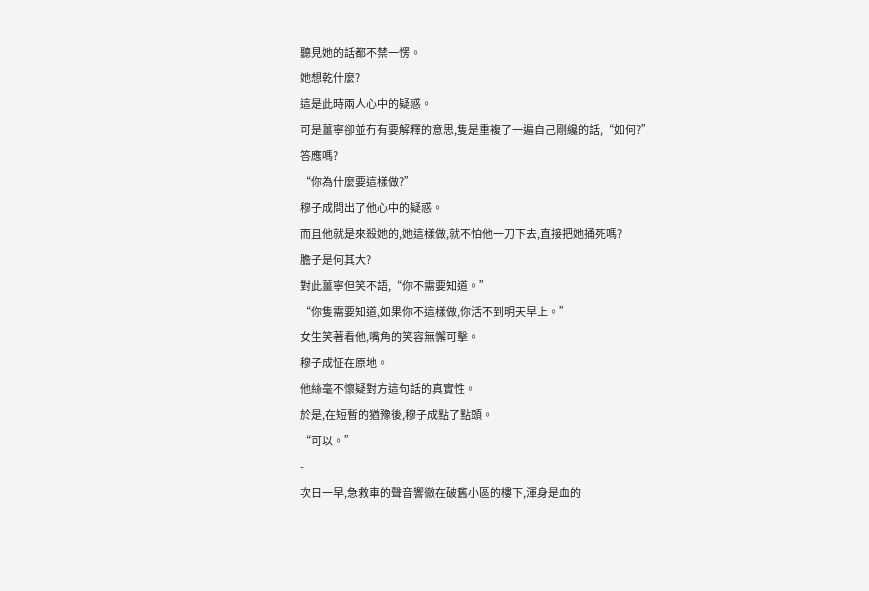聽見她的話都不禁一愣。
她想乾什麼?
這是此時兩人心中的疑惑。
可是薑寧卻並冇有要解釋的意思,隻是重複了一遍自己剛纔的話,“如何?”
答應嗎?
“你為什麼要這樣做?”
穆子成問出了他心中的疑惑。
而且他就是來殺她的,她這樣做,就不怕他一刀下去,直接把她捅死嗎?
膽子是何其大?
對此薑寧但笑不語,“你不需要知道。”
“你隻需要知道,如果你不這樣做,你活不到明天早上。”
女生笑著看他,嘴角的笑容無懈可擊。
穆子成怔在原地。
他絲毫不懷疑對方這句話的真實性。
於是,在短暫的猶豫後,穆子成點了點頭。
“可以。”
-
次日一早,急救車的聲音響徹在破舊小區的樓下,渾身是血的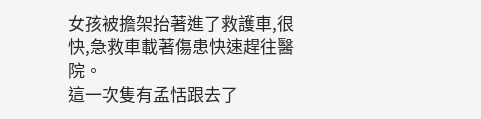女孩被擔架抬著進了救護車,很快,急救車載著傷患快速趕往醫院。
這一次隻有孟恬跟去了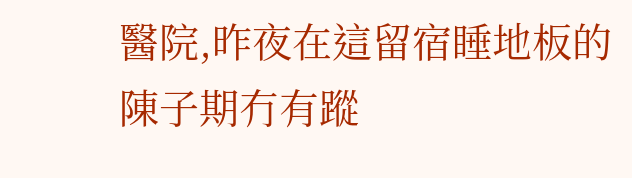醫院,昨夜在這留宿睡地板的陳子期冇有蹤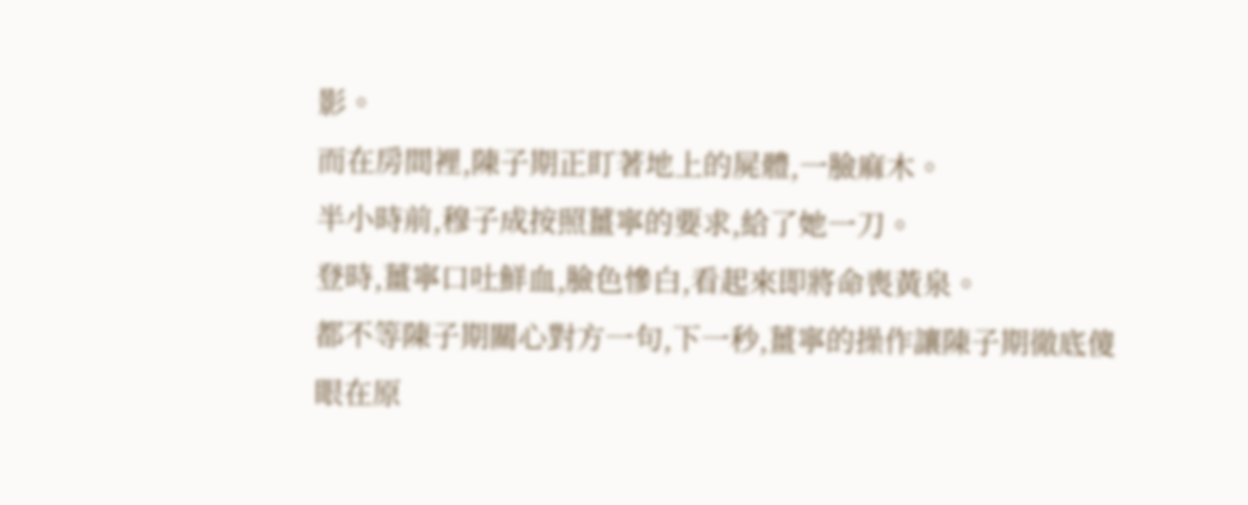影。
而在房間裡,陳子期正盯著地上的屍體,一臉麻木。
半小時前,穆子成按照薑寧的要求,給了她一刀。
登時,薑寧口吐鮮血,臉色慘白,看起來即將命喪黃泉。
都不等陳子期關心對方一句,下一秒,薑寧的操作讓陳子期徹底傻眼在原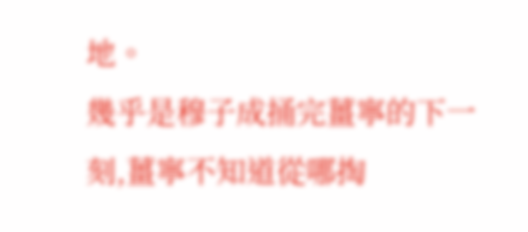地。
幾乎是穆子成捅完薑寧的下一刻,薑寧不知道從哪掏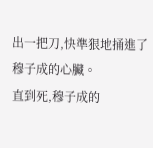出一把刀,快準狠地捅進了穆子成的心臟。
直到死,穆子成的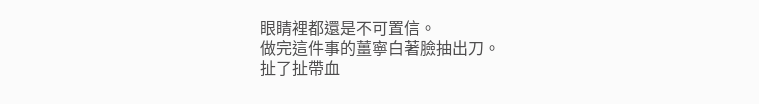眼睛裡都還是不可置信。
做完這件事的薑寧白著臉抽出刀。
扯了扯帶血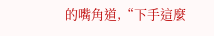的嘴角道,“下手這麼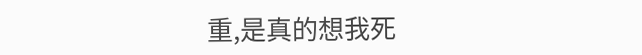重,是真的想我死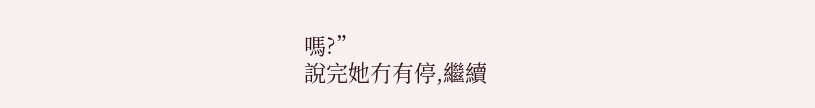嗎?”
說完她冇有停,繼續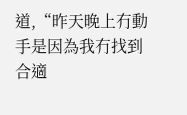道,“昨天晚上冇動手是因為我冇找到合適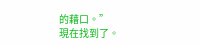的藉口。”
現在找到了。